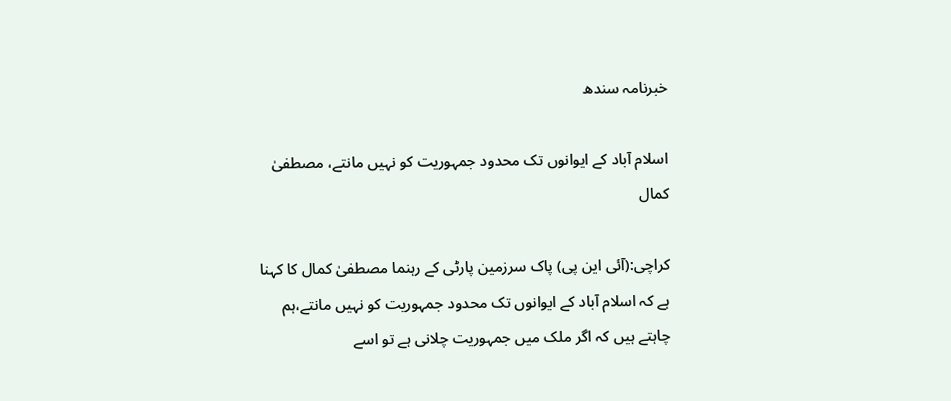خبرنامہ سندھ

اسلام آباد کے ایوانوں تک محدود جمہوریت کو نہیں مانتے، مصطفیٰ کمال

کراچی:(آئی این پی) پاک سرزمین پارٹی کے رہنما مصطفیٰ کمال کا کہنا ہے کہ اسلام آباد کے ایوانوں تک محدود جمہوریت کو نہیں مانتے،ہم چاہتے ہیں کہ اگر ملک میں جمہوریت چلانی ہے تو اسے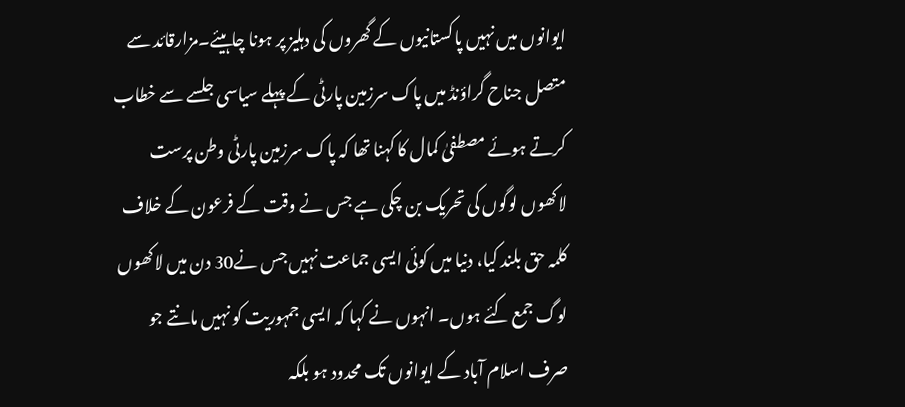ایوانوں میں نہیں پاکستانیوں کے گھروں کی دہلیز پر ہونا چاہیئے۔مزارقائد سے متصل جناح گراؤنڈ میں پاک سرزمین پارٹی کے پہلے سیاسی جلسے سے خطاب کرتے ہوئے مصطفیٰ کمال کا کہنا تھا کہ پاک سرزمین پارٹی وطن پرست لاکھوں لوگوں کی تحریک بن چکی ہے جس نے وقت کے فرعون کے خلاف کلمہ حق بلند کیا، دنیا میں کوئی ایسی جماعت نہیں جس نے30 دن میں لاکھوں لوگ جمع کئے ہوں۔ انہوں نے کہا کہ ایسی جمہوریت کو نہیں مانتے جو صرف اسلام آباد کے ایوانوں تک محدود ہو بلکہ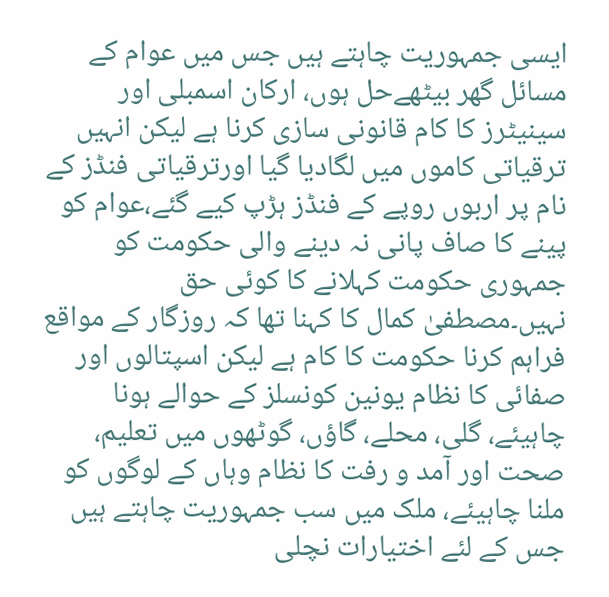ایسی جمہوریت چاہتے ہیں جس میں عوام کے مسائل گھر بیٹھےحل ہوں، ارکان اسمبلی اور سینیٹرز کا کام قانونی سازی کرنا ہے لیکن انہیں ترقیاتی کاموں میں لگادیا گیا اورترقیاتی فنڈز کے نام پر اربوں روپے کے فنڈز ہڑپ کیے گئے،عوام کو پینے کا صاف پانی نہ دینے والی حکومت کو جمہوری حکومت کہلانے کا کوئی حق نہیں۔مصطفیٰ کمال کا کہنا تھا کہ روزگار کے مواقع فراہم کرنا حکومت کا کام ہے لیکن اسپتالوں اور صفائی کا نظام یونین کونسلز کے حوالے ہونا چاہیئے، گلی، محلے، گاؤں، گوٹھوں میں تعلیم، صحت اور آمد و رفت کا نظام وہاں کے لوگوں کو ملنا چاہیئے، ملک میں سب جمہوریت چاہتے ہیں جس کے لئے اختیارات نچلی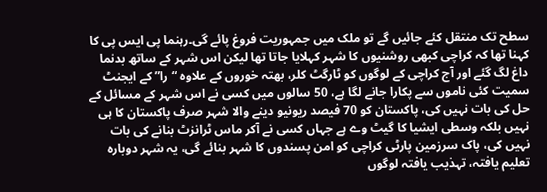سطح تک منتقل کئے جائیں گے تو ملک میں جمہوریت فروغ پائے گی۔رہنما پی ایس پی کا کہنا تھا کہ کراچی کبھی روشنیوں کا شہر کہلایا جاتا تھا لیکن اس شہر کے ساتھ بدنما داغ لگ گئے اور آج کراچی کے لوگوں کو ٹارگٹ کلر، بھتہ خوروں کے علاوہ “را” کے ایجنٹ سمیت کئی ناموں سے پکارا جانے لگا ہے، 50 سالوں میں کسی نے اس شہر کے مسائل کے حل کی بات نہیں کی، پاکستان کو 70 فیصد ریونیو دینے والا شہر صرف پاکستان کا ہی نہیں بلکہ وسطی ایشیا کا گیٹ وے ہے جہاں کسی نے آکر ماس ٹرانزٹ بنانے کی بات نہیں کی، پاک سرزمین پارٹی کراچی کو امن پسندوں کا شہر بنائے گی، یہ شہر دوبارہ تعلیم یافتہ، تہذیب یافتہ لوگوں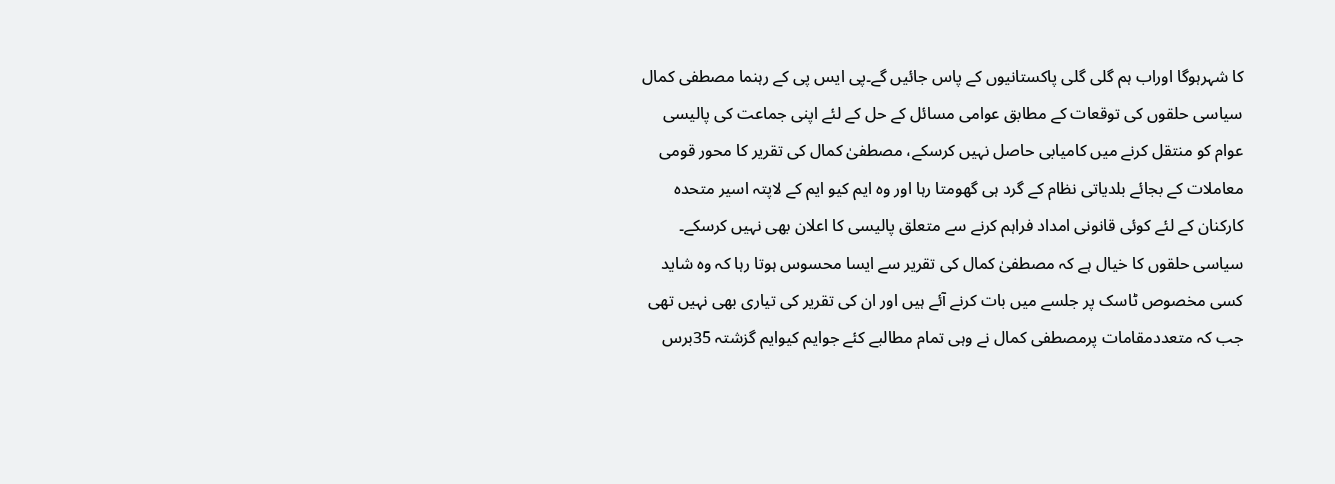کا شہرہوگا اوراب ہم گلی گلی پاکستانیوں کے پاس جائیں گے۔پی ایس پی كے رہنما مصطفی كمال سياسی حلقوں كی توقعات كے مطابق عوامی مسائل كے حل كے لئے اپنی جماعت کی پالیسی عوام کو منتقل کرنے میں کامیابی حاصل نہیں کرسکے، مصطفیٰ کمال کی تقریر کا محور قومی معاملات کے بجائے بلدیاتی نظام کے گرد ہی گھومتا رہا اور وہ ایم کیو ایم کے لاپتہ اسیر متحدہ کارکنان کے لئے کوئی قانونی امداد فراہم کرنے سے متعلق پالیسی کا اعلان بھی نہیں کرسکے۔ سیاسی حلقوں كا خیال ہے کہ مصطفیٰ کمال کی تقریر سے ایسا محسوس ہوتا رہا کہ وہ شاید کسی مخصوص ٹاسک پر جلسے میں بات کرنے آئے ہیں اور ان کی تقریر کی تیاری بھی نہیں تھی جب كہ متعددمقامات پرمصطفی كمال نے وہی تمام مطالبے كئے جوايم كيوايم گزشتہ 35برس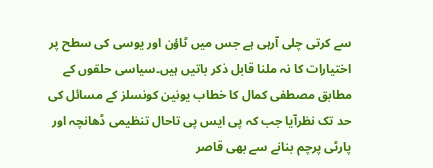سے كرتی چلی آرہی ہے جس میں ٹاؤن اور یوسی کی سطح پر اختیارات کا نہ ملنا قابل ذکر باتیں ہیں۔سياسی حلقوں كے مطابق مصطفی كمال كا خطاب يونين كونسلز كے مسائل كی حد تک نظرآیا جب کہ پی ایس پی تاحال تنظیمی ڈھانچہ اور پارٹی پرچم بنانے سے بھی قاصر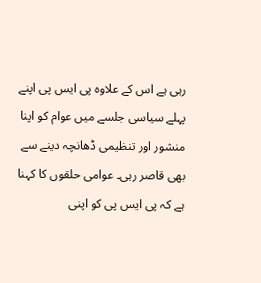رہی ہے اس کے علاوہ پی ایس پی اپنے پہلے سیاسی جلسے میں عوام کو اپنا منشور اور تنظیمی ڈھانچہ دینے سے بھی قاصر رہی۔ عوامی حلقوں كا كہنا ہے كہ پی ایس پی کو اپنی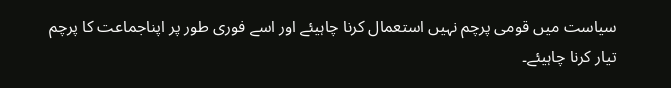سیاست میں قومی پرچم نہیں استعمال کرنا چاہیئے اور اسے فوری طور پر اپناجماعت کا پرچم تیار کرنا چاہیئے۔